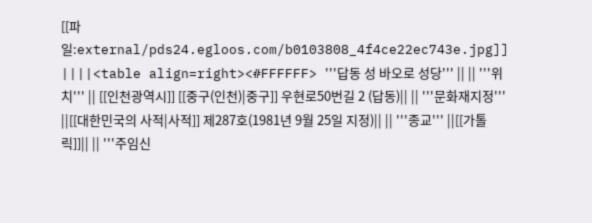[[파일:external/pds24.egloos.com/b0103808_4f4ce22ec743e.jpg]] ||||<table align=right><#FFFFFF> '''답동 성 바오로 성당''' || || '''위치''' || [[인천광역시]] [[중구(인천)|중구]] 우현로50번길 2 (답동)|| || '''문화재지정''' ||[[대한민국의 사적|사적]] 제287호(1981년 9월 25일 지정)|| || '''종교''' ||[[가톨릭]]|| || '''주임신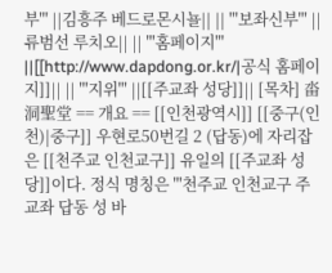부''' ||김흥주 베드로몬시뇰|| || '''보좌신부''' ||류범선 루치오|| || '''홈페이지''' ||[[http://www.dapdong.or.kr/|공식 홈페이지]]|| || '''지위''' ||[[주교좌 성당]]|| [목차] 畓洞聖堂 == 개요 == [[인천광역시]] [[중구(인천)|중구]] 우현로50번길 2 (답동)에 자리잡은 [[천주교 인천교구]] 유일의 [[주교좌 성당]]이다. 정식 명칭은 '''천주교 인천교구 주교좌 답동 성 바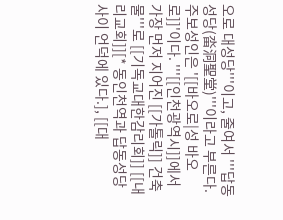오로 대성당'''이고, 줄여서 '''답동성당(畓洞聖堂)'''이라고 부른다. 주보성인은 '[[바오로|성 바오로]]'이다. '''[[인천광역시]]에서 가장 먼저 지어진 [[가톨릭]] 건축물'''로 [[기독교대한감리회]] [[내리교회]][* 동인천역과 답동성당 사이 언덕에 있다.], [[대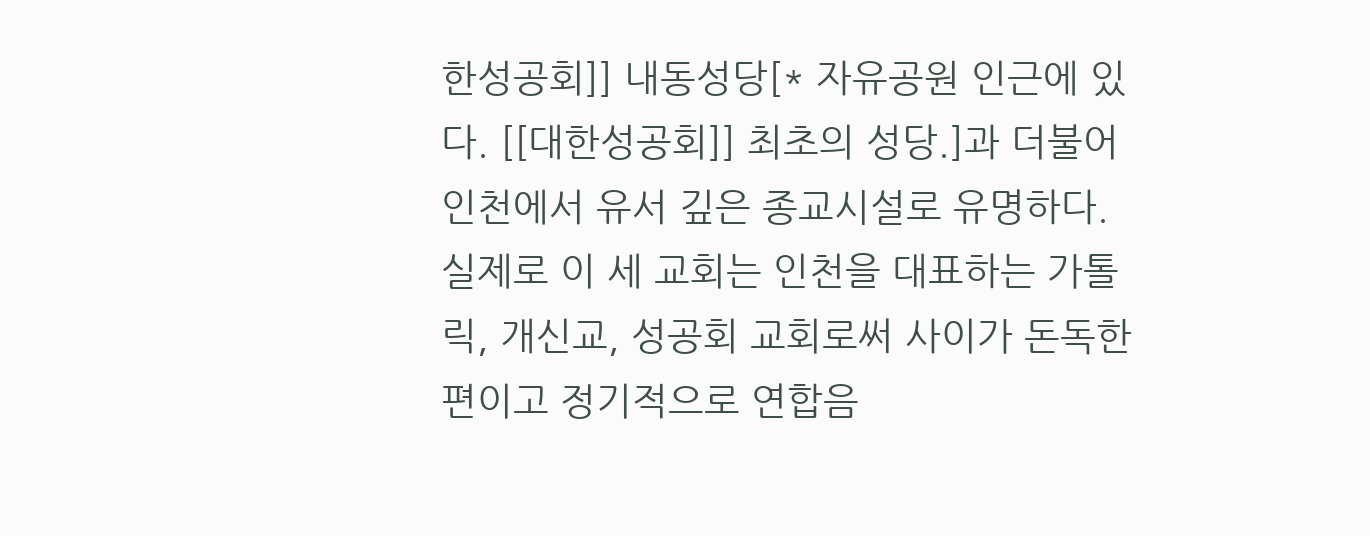한성공회]] 내동성당[* 자유공원 인근에 있다. [[대한성공회]] 최초의 성당.]과 더불어 인천에서 유서 깊은 종교시설로 유명하다. 실제로 이 세 교회는 인천을 대표하는 가톨릭, 개신교, 성공회 교회로써 사이가 돈독한 편이고 정기적으로 연합음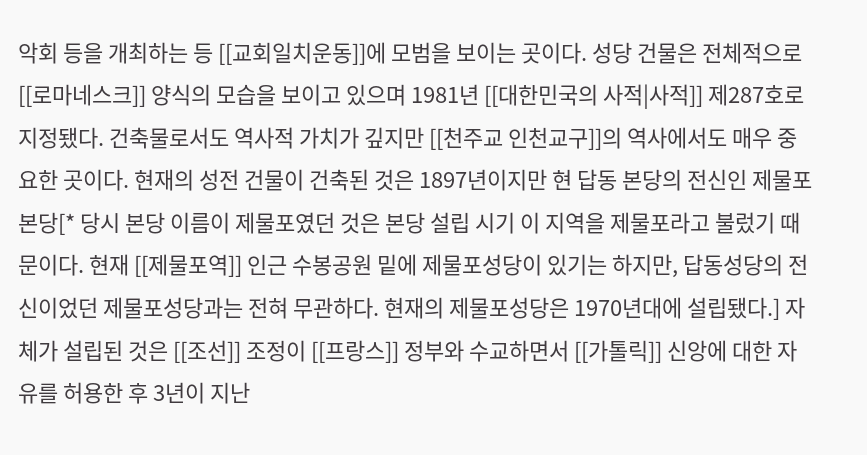악회 등을 개최하는 등 [[교회일치운동]]에 모범을 보이는 곳이다. 성당 건물은 전체적으로 [[로마네스크]] 양식의 모습을 보이고 있으며 1981년 [[대한민국의 사적|사적]] 제287호로 지정됐다. 건축물로서도 역사적 가치가 깊지만 [[천주교 인천교구]]의 역사에서도 매우 중요한 곳이다. 현재의 성전 건물이 건축된 것은 1897년이지만 현 답동 본당의 전신인 제물포 본당[* 당시 본당 이름이 제물포였던 것은 본당 설립 시기 이 지역을 제물포라고 불렀기 때문이다. 현재 [[제물포역]] 인근 수봉공원 밑에 제물포성당이 있기는 하지만, 답동성당의 전신이었던 제물포성당과는 전혀 무관하다. 현재의 제물포성당은 1970년대에 설립됐다.] 자체가 설립된 것은 [[조선]] 조정이 [[프랑스]] 정부와 수교하면서 [[가톨릭]] 신앙에 대한 자유를 허용한 후 3년이 지난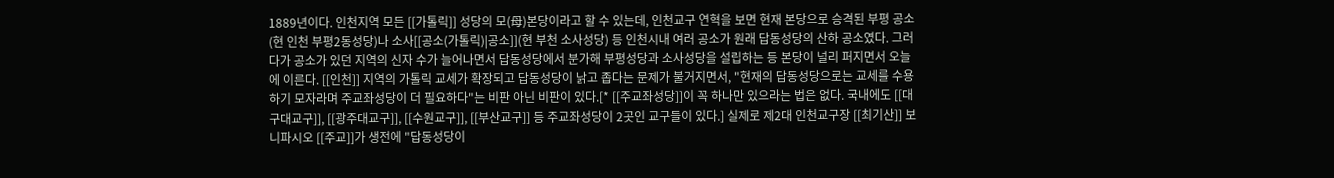1889년이다. 인천지역 모든 [[가톨릭]] 성당의 모(母)본당이라고 할 수 있는데, 인천교구 연혁을 보면 현재 본당으로 승격된 부평 공소(현 인천 부평2동성당)나 소사[[공소(가톨릭)|공소]](현 부천 소사성당) 등 인천시내 여러 공소가 원래 답동성당의 산하 공소였다. 그러다가 공소가 있던 지역의 신자 수가 늘어나면서 답동성당에서 분가해 부평성당과 소사성당을 설립하는 등 본당이 널리 퍼지면서 오늘에 이른다. [[인천]] 지역의 가톨릭 교세가 확장되고 답동성당이 낡고 좁다는 문제가 불거지면서, "현재의 답동성당으로는 교세를 수용하기 모자라며 주교좌성당이 더 필요하다"는 비판 아닌 비판이 있다.[* [[주교좌성당]]이 꼭 하나만 있으라는 법은 없다. 국내에도 [[대구대교구]], [[광주대교구]], [[수원교구]], [[부산교구]] 등 주교좌성당이 2곳인 교구들이 있다.] 실제로 제2대 인천교구장 [[최기산]] 보니파시오 [[주교]]가 생전에 "답동성당이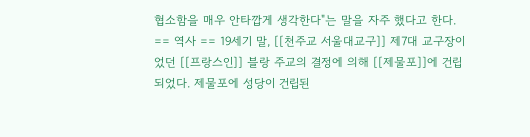협소함을 매우 안타깝게 생각한다"는 말을 자주 했다고 한다. == 역사 == 19세기 말, [[천주교 서울대교구]] 제7대 교구장이었던 [[프랑스인]] 블랑 주교의 결정에 의해 [[제물포]]에 건립되었다. 제물포에 성당이 건립된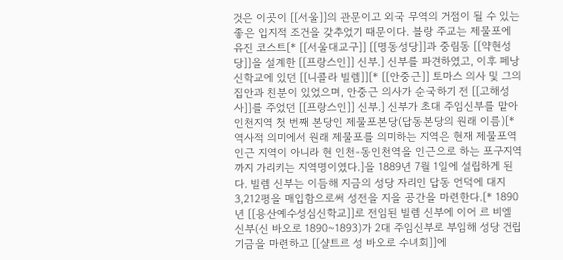것은 이곳이 [[서울]]의 관문이고 외국 무역의 거점이 될 수 있는 좋은 입지적 조건을 갖추었기 때문이다. 블랑 주교는 제물포에 유진 코스트[* [[서울대교구]] [[명동성당]]과 중림동 [[약현성당]]을 설계한 [[프랑스인]] 신부.] 신부를 파견하였고, 이후 페낭신학교에 있던 [[니콜라 빌렘]][* [[안중근]] 토마스 의사 및 그의 집안과 친분이 있었으며, 안중근 의사가 순국하기 전 [[고해성사]]를 주었던 [[프랑스인]] 신부.] 신부가 초대 주임신부를 맡아 인천지역 첫 번째 본당인 제물포본당(답동본당의 원래 이름)[* 역사적 의미에서 원래 제물포를 의미하는 지역은 현재 제물포역 인근 지역이 아니라 현 인천-동인천역을 인근으로 하는 포구지역까지 가리키는 지역명이였다.]을 1889년 7월 1일에 설립하게 된다. 빌렘 신부는 이듬해 지금의 성당 자리인 답동 언덕에 대지 3,212평을 매입함으로써 성전을 지을 공간을 마련한다.[* 1890년 [[용산예수성심신학교]]로 전임된 빌렘 신부에 이어 르 비엘 신부(신 바오로 1890~1893)가 2대 주임신부로 부임해 성당 건립 기금을 마련하고 [[샬트르 성 바오로 수녀회]]에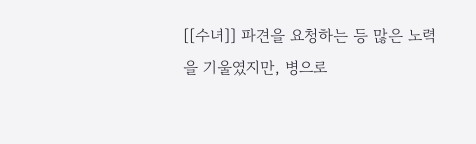[[수녀]] 파견을 요청하는 등 많은 노력을 기울였지만, 병으로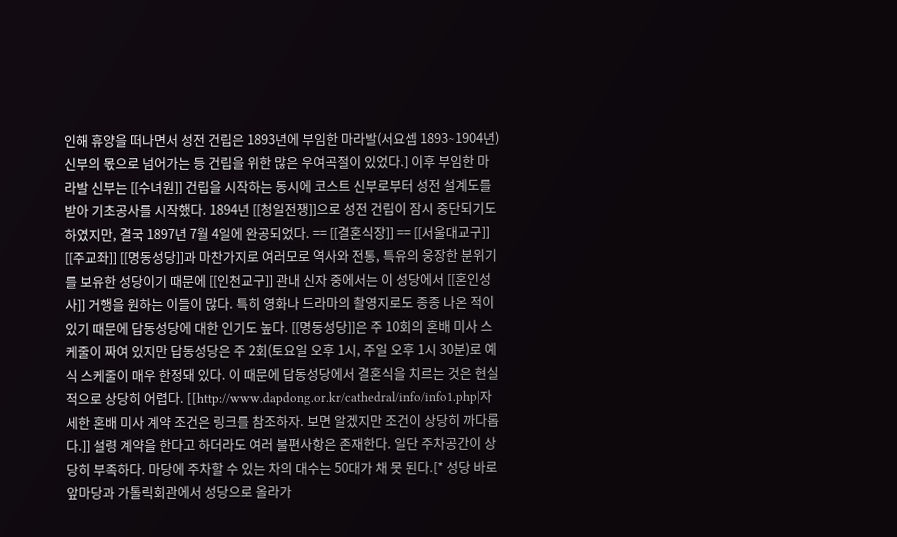인해 휴양을 떠나면서 성전 건립은 1893년에 부임한 마라발(서요셉 1893∼1904년) 신부의 몫으로 넘어가는 등 건립을 위한 많은 우여곡절이 있었다.] 이후 부임한 마라발 신부는 [[수녀원]] 건립을 시작하는 동시에 코스트 신부로부터 성전 설계도를 받아 기초공사를 시작했다. 1894년 [[청일전쟁]]으로 성전 건립이 잠시 중단되기도 하였지만, 결국 1897년 7월 4일에 완공되었다. == [[결혼식장]] == [[서울대교구]] [[주교좌]] [[명동성당]]과 마찬가지로 여러모로 역사와 전통, 특유의 웅장한 분위기를 보유한 성당이기 때문에 [[인천교구]] 관내 신자 중에서는 이 성당에서 [[혼인성사]] 거행을 원하는 이들이 많다. 특히 영화나 드라마의 촬영지로도 종종 나온 적이 있기 때문에 답동성당에 대한 인기도 높다. [[명동성당]]은 주 10회의 혼배 미사 스케줄이 짜여 있지만 답동성당은 주 2회(토요일 오후 1시, 주일 오후 1시 30분)로 예식 스케줄이 매우 한정돼 있다. 이 때문에 답동성당에서 결혼식을 치르는 것은 현실적으로 상당히 어렵다. [[http://www.dapdong.or.kr/cathedral/info/info1.php|자세한 혼배 미사 계약 조건은 링크를 참조하자. 보면 알겠지만 조건이 상당히 까다롭다.]] 설령 계약을 한다고 하더라도 여러 불편사항은 존재한다. 일단 주차공간이 상당히 부족하다. 마당에 주차할 수 있는 차의 대수는 50대가 채 못 된다.[* 성당 바로 앞마당과 가톨릭회관에서 성당으로 올라가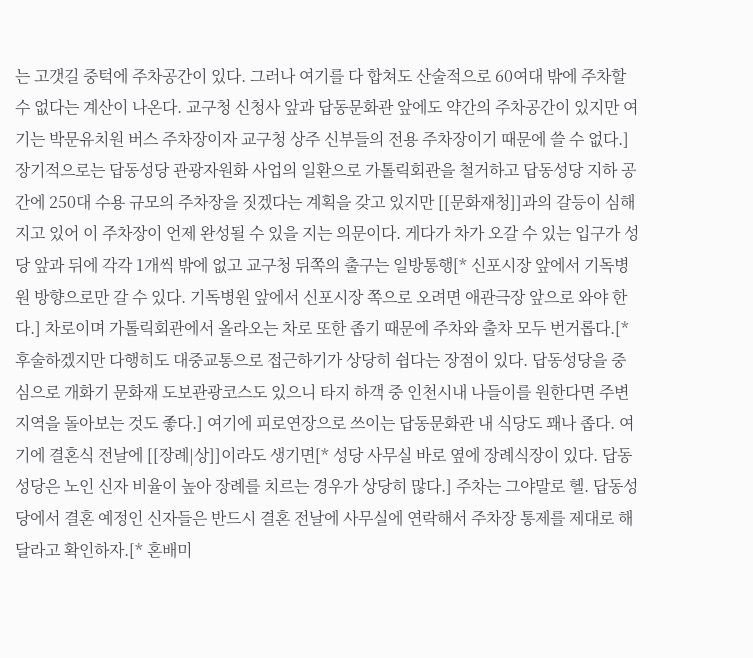는 고갯길 중턱에 주차공간이 있다. 그러나 여기를 다 합쳐도 산술적으로 60여대 밖에 주차할 수 없다는 계산이 나온다. 교구청 신청사 앞과 답동문화관 앞에도 약간의 주차공간이 있지만 여기는 박문유치원 버스 주차장이자 교구청 상주 신부들의 전용 주차장이기 때문에 쓸 수 없다.] 장기적으로는 답동성당 관광자원화 사업의 일환으로 가톨릭회관을 철거하고 답동성당 지하 공간에 250대 수용 규모의 주차장을 짓겠다는 계획을 갖고 있지만 [[문화재청]]과의 갈등이 심해지고 있어 이 주차장이 언제 완성될 수 있을 지는 의문이다. 게다가 차가 오갈 수 있는 입구가 성당 앞과 뒤에 각각 1개씩 밖에 없고 교구청 뒤쪽의 출구는 일방통행[* 신포시장 앞에서 기독병원 방향으로만 갈 수 있다. 기독병원 앞에서 신포시장 쪽으로 오려면 애관극장 앞으로 와야 한다.] 차로이며 가톨릭회관에서 올라오는 차로 또한 좁기 때문에 주차와 출차 모두 번거롭다.[* 후술하겠지만 다행히도 대중교통으로 접근하기가 상당히 쉽다는 장점이 있다. 답동성당을 중심으로 개화기 문화재 도보관광코스도 있으니 타지 하객 중 인천시내 나들이를 원한다면 주변 지역을 돌아보는 것도 좋다.] 여기에 피로연장으로 쓰이는 답동문화관 내 식당도 꽤나 좁다. 여기에 결혼식 전날에 [[장례|상]]이라도 생기면[* 성당 사무실 바로 옆에 장례식장이 있다. 답동성당은 노인 신자 비율이 높아 장례를 치르는 경우가 상당히 많다.] 주차는 그야말로 헬. 답동성당에서 결혼 예정인 신자들은 반드시 결혼 전날에 사무실에 연락해서 주차장 통제를 제대로 해달라고 확인하자.[* 혼배미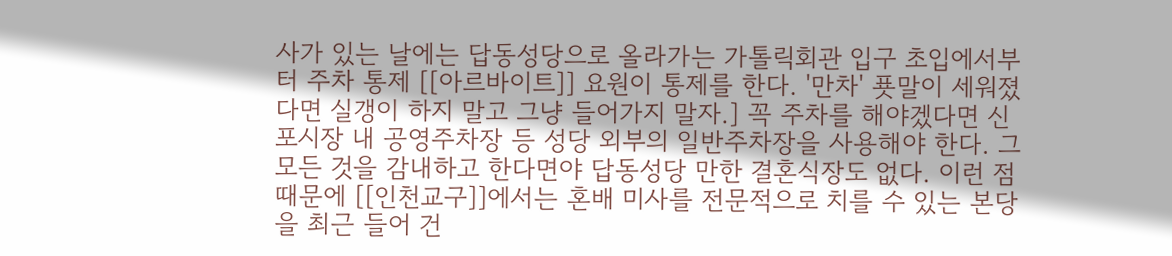사가 있는 날에는 답동성당으로 올라가는 가톨릭회관 입구 초입에서부터 주차 통제 [[아르바이트]] 요원이 통제를 한다. '만차' 푯말이 세워졌다면 실갱이 하지 말고 그냥 들어가지 말자.] 꼭 주차를 해야겠다면 신포시장 내 공영주차장 등 성당 외부의 일반주차장을 사용해야 한다. 그 모든 것을 감내하고 한다면야 답동성당 만한 결혼식장도 없다. 이런 점 때문에 [[인천교구]]에서는 혼배 미사를 전문적으로 치를 수 있는 본당을 최근 들어 건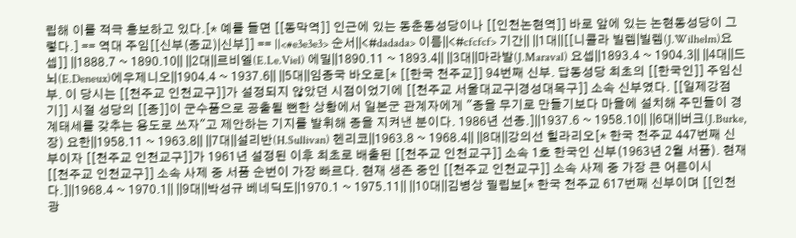립해 이를 적극 홍보하고 있다.[* 예를 들면 [[동막역]] 인근에 있는 동춘동성당이나 [[인천논현역]] 바로 앞에 있는 논현동성당이 그렇다.] == 역대 주임[[신부(종교)|신부]] == ||<#e3e3e3> 순서||<#dadada> 이름||<#cfcfcf> 기간|| ||1대||[[니콜라 빌렘|빌렘(J.Wilhelm)요셉]] ||1888.7 ~ 1890.10|| ||2대||르비엘(E.Le.Viel) 에밀||1890.11 ~ 1893.4|| ||3대||마라발(J.Maraval) 요셉||1893.4 ~ 1904.3|| ||4대||드뇌(E.Deneux)에우제니오||1904.4 ~ 1937.6|| ||5대||임종국 바오로[* [[한국 천주교]] 94번째 신부. 답동성당 최초의 [[한국인]] 주임신부. 이 당시는 [[천주교 인천교구]]가 설정되지 않았던 시점이었기에 [[천주교 서울대교구|경성대목구]] 소속 신부였다. [[일제강점기]] 시절 성당의 [[종]]이 군수품으로 공출될 뻔한 상황에서 일본군 관계자에게 "종을 무기로 만들기보다 마을에 설치해 주민들이 경계태세를 갖추는 용도로 쓰자"고 제안하는 기지를 발휘해 종을 지켜낸 분이다. 1986년 선종.]||1937.6 ~ 1958.10|| ||6대||버크(J.Burke,장) 요한||1958.11 ~ 1963.8|| ||7대||설리반(H.Sullivan) 헨리코||1963.8 ~ 1968.4|| ||8대||강의선 힐라리오[* 한국 천주교 447번째 신부이자 [[천주교 인천교구]]가 1961년 설정된 이후 최초로 배출된 [[천주교 인천교구]] 소속 1호 한국인 신부(1963년 2월 서품). 현재 [[천주교 인천교구]] 소속 사제 중 서품 순번이 가장 빠르다. 현재 생존 중인 [[천주교 인천교구]] 소속 사제 중 가장 큰 어른이시다.]||1968.4 ~ 1970.1|| ||9대||박성규 베네딕도||1970.1 ~ 1975.11|| ||10대||김병상 필립보[* 한국 천주교 617번째 신부이며 [[인천광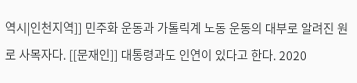역시|인천지역]] 민주화 운동과 가톨릭계 노동 운동의 대부로 알려진 원로 사목자다. [[문재인]] 대통령과도 인연이 있다고 한다. 2020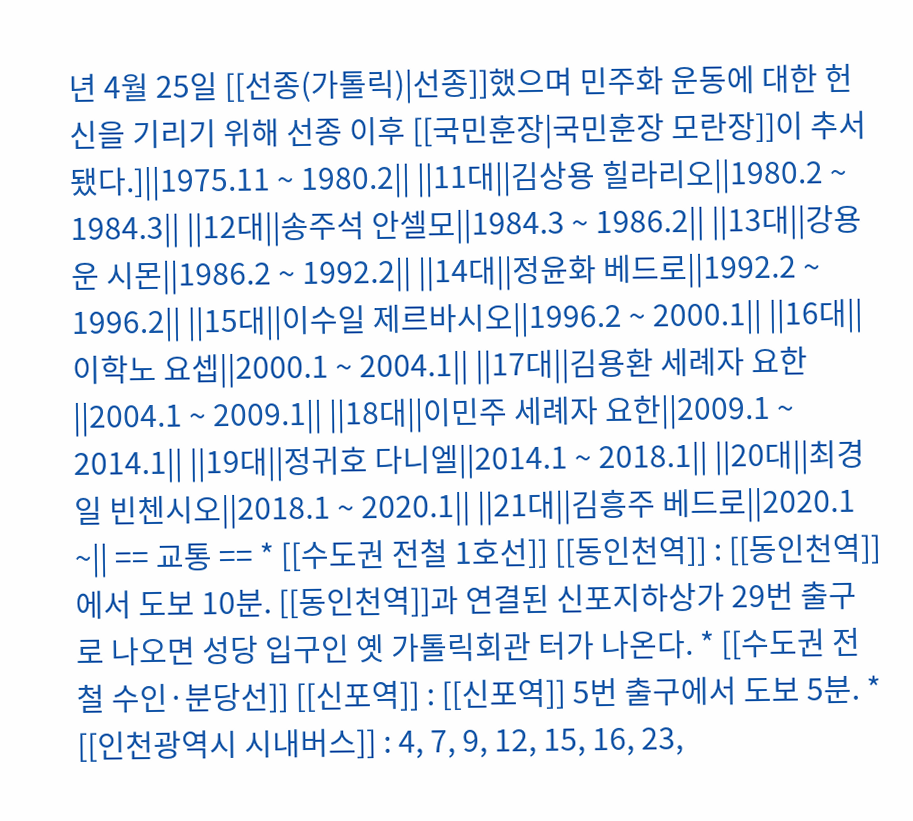년 4월 25일 [[선종(가톨릭)|선종]]했으며 민주화 운동에 대한 헌신을 기리기 위해 선종 이후 [[국민훈장|국민훈장 모란장]]이 추서됐다.]||1975.11 ~ 1980.2|| ||11대||김상용 힐라리오||1980.2 ~ 1984.3|| ||12대||송주석 안셀모||1984.3 ~ 1986.2|| ||13대||강용운 시몬||1986.2 ~ 1992.2|| ||14대||정윤화 베드로||1992.2 ~ 1996.2|| ||15대||이수일 제르바시오||1996.2 ~ 2000.1|| ||16대||이학노 요셉||2000.1 ~ 2004.1|| ||17대||김용환 세례자 요한||2004.1 ~ 2009.1|| ||18대||이민주 세례자 요한||2009.1 ~ 2014.1|| ||19대||정귀호 다니엘||2014.1 ~ 2018.1|| ||20대||최경일 빈첸시오||2018.1 ~ 2020.1|| ||21대||김흥주 베드로||2020.1 ~|| == 교통 == * [[수도권 전철 1호선]] [[동인천역]] : [[동인천역]]에서 도보 10분. [[동인천역]]과 연결된 신포지하상가 29번 출구로 나오면 성당 입구인 옛 가톨릭회관 터가 나온다. * [[수도권 전철 수인·분당선]] [[신포역]] : [[신포역]] 5번 출구에서 도보 5분. * [[인천광역시 시내버스]] : 4, 7, 9, 12, 15, 16, 23,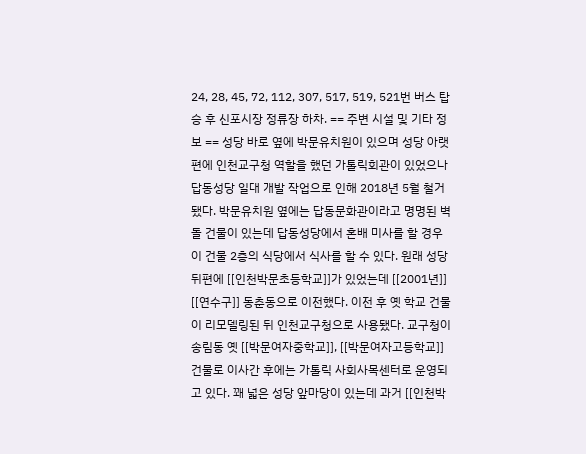24, 28, 45, 72, 112, 307, 517, 519, 521번 버스 탑승 후 신포시장 정류장 하차. == 주변 시설 및 기타 정보 == 성당 바로 옆에 박문유치원이 있으며 성당 아랫편에 인천교구청 역할을 했던 가톨릭회관이 있었으나 답동성당 일대 개발 작업으로 인해 2018년 5월 철거됐다. 박문유치원 옆에는 답동문화관이라고 명명된 벽돌 건물이 있는데 답동성당에서 혼배 미사를 할 경우 이 건물 2층의 식당에서 식사를 할 수 있다. 원래 성당 뒤편에 [[인천박문초등학교]]가 있었는데 [[2001년]] [[연수구]] 동춘동으로 이전했다. 이전 후 옛 학교 건물이 리모델링된 뒤 인천교구청으로 사용됐다. 교구청이 송림동 옛 [[박문여자중학교]], [[박문여자고등학교]] 건물로 이사간 후에는 가톨릭 사회사목센터로 운영되고 있다. 꽤 넓은 성당 앞마당이 있는데 과거 [[인천박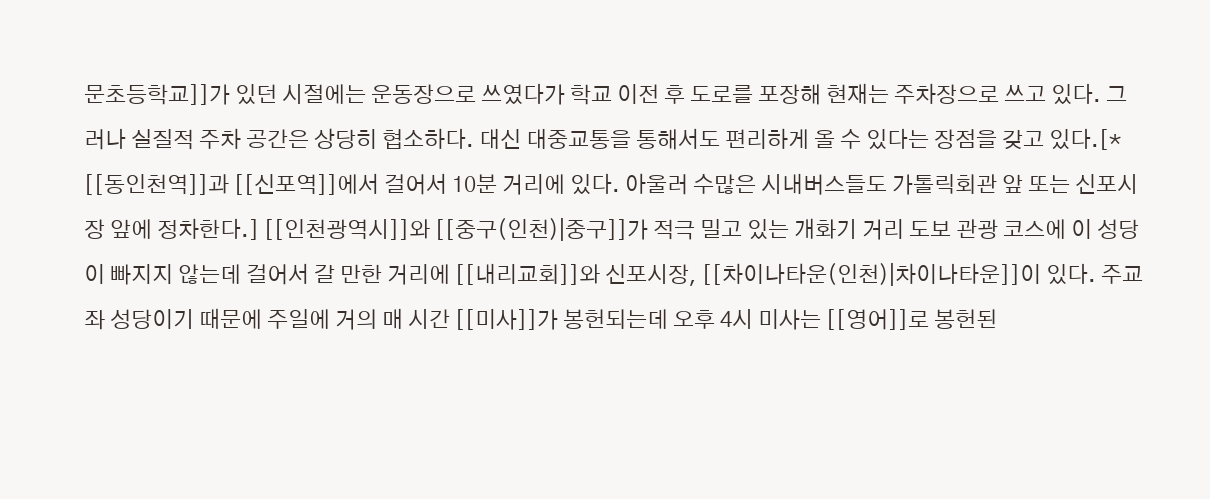문초등학교]]가 있던 시절에는 운동장으로 쓰였다가 학교 이전 후 도로를 포장해 현재는 주차장으로 쓰고 있다. 그러나 실질적 주차 공간은 상당히 협소하다. 대신 대중교통을 통해서도 편리하게 올 수 있다는 장점을 갖고 있다.[* [[동인천역]]과 [[신포역]]에서 걸어서 10분 거리에 있다. 아울러 수많은 시내버스들도 가톨릭회관 앞 또는 신포시장 앞에 정차한다.] [[인천광역시]]와 [[중구(인천)|중구]]가 적극 밀고 있는 개화기 거리 도보 관광 코스에 이 성당이 빠지지 않는데 걸어서 갈 만한 거리에 [[내리교회]]와 신포시장, [[차이나타운(인천)|차이나타운]]이 있다. 주교좌 성당이기 때문에 주일에 거의 매 시간 [[미사]]가 봉헌되는데 오후 4시 미사는 [[영어]]로 봉헌된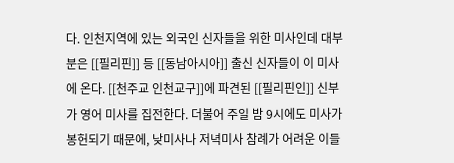다. 인천지역에 있는 외국인 신자들을 위한 미사인데 대부분은 [[필리핀]] 등 [[동남아시아]] 출신 신자들이 이 미사에 온다. [[천주교 인천교구]]에 파견된 [[필리핀인]] 신부가 영어 미사를 집전한다. 더불어 주일 밤 9시에도 미사가 봉헌되기 때문에, 낮미사나 저녁미사 참례가 어려운 이들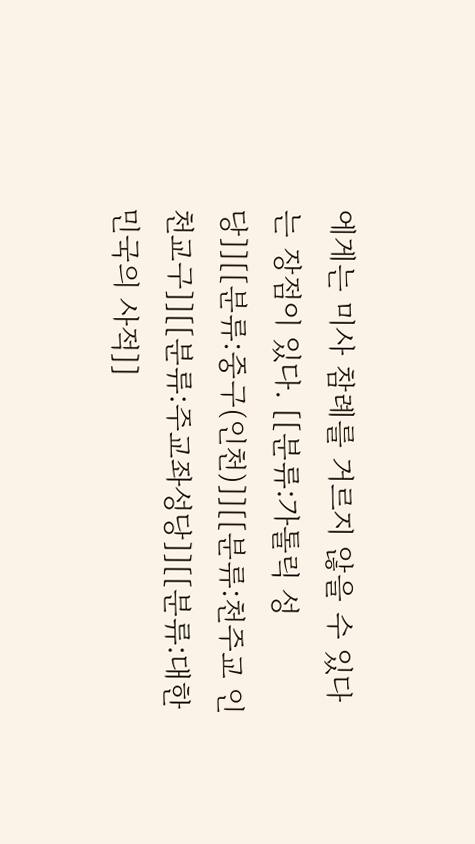에게는 미사 참례를 거르지 않을 수 있다는 장점이 있다. [[분류:가톨릭 성당]][[분류:중구(인천)]][[분류:천주교 인천교구]][[분류:주교좌성당]][[분류:대한민국의 사적]]